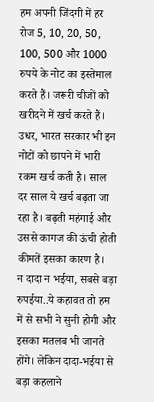हम अपनी जिंदगी में हर रोज 5, 10, 20, 50, 100, 500 और 1000 रुपये के नोट का इस्तेमाल करते हैं। जरूरी चीजों को खरीदने में खर्च करते हैं। उधर, भारत सरकार भी इन नोटों को छापने में भारी रकम खर्च कती है। साल दर साल ये खर्च बढ़ता जा रहा है। बढ़ती महंगाई और उससे कागज की ऊंची होती कीमतें इसका कारण है।
न दादा न भईया, सबसे बड़ा रुपईया..ये कहावत तो हम में से सभी ने सुनी होगी और इसका मतलब भी जानते होंगे। लेकिन दादा-भईया से बड़ा कहलाने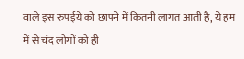वाले इस रुपईये को छापने में कितनी लागत आती है, ये हम में से चंद लोगों को ही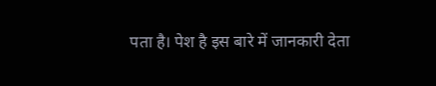पता है। पेश है इस बारे में जानकारी देता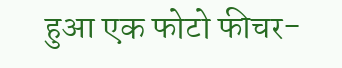हुआ एक फोटो फीचर-